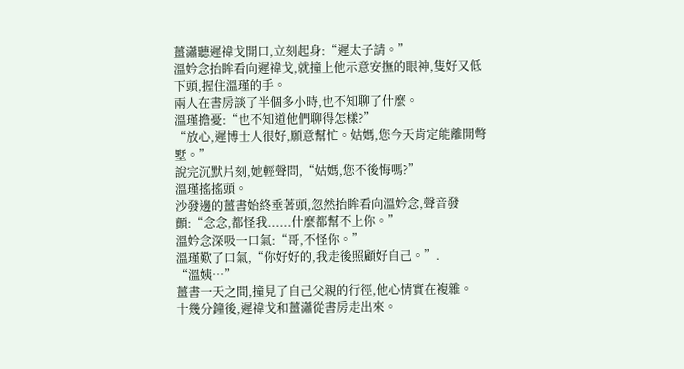薑瀟聽遲禕戈開口,立刻起身:“遲太子請。”
溫妗念抬眸看向遲禕戈,就撞上他示意安撫的眼神,隻好又低下頭,握住溫瑾的手。
兩人在書房談了半個多小時,也不知聊了什麼。
溫瑾擔憂:“也不知道他們聊得怎樣?”
“放心,遲博士人很好,願意幫忙。姑媽,您今天肯定能離開彆墅。”
說完沉默片刻,她輕聲問,“姑媽,您不後悔嗎?”
溫瑾搖搖頭。
沙發邊的薑書始終垂著頭,忽然抬眸看向溫妗念,聲音發顫:“念念,都怪我......什麼都幫不上你。”
溫妗念深吸一口氣:“哥,不怪你。”
溫瑾歎了口氣,“你好好的,我走後照顧好自己。”.
“溫姨…”
薑書一天之間,撞見了自己父親的行徑,他心情實在複雜。
十幾分鐘後,遲禕戈和薑瀟從書房走出來。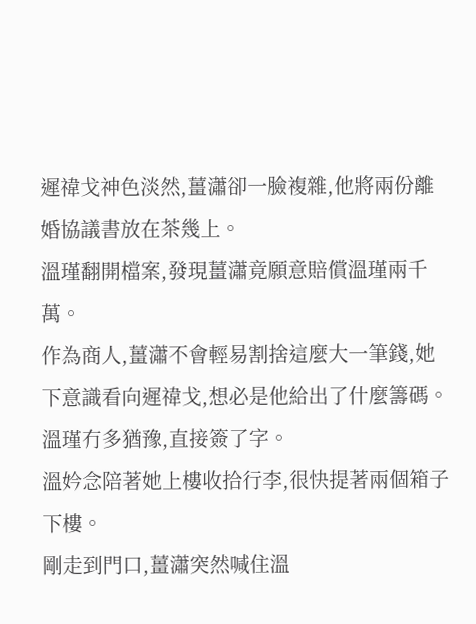遲禕戈神色淡然,薑瀟卻一臉複雜,他將兩份離婚協議書放在茶幾上。
溫瑾翻開檔案,發現薑瀟竟願意賠償溫瑾兩千萬。
作為商人,薑瀟不會輕易割捨這麼大一筆錢,她下意識看向遲禕戈,想必是他給出了什麼籌碼。
溫瑾冇多猶豫,直接簽了字。
溫妗念陪著她上樓收拾行李,很快提著兩個箱子下樓。
剛走到門口,薑瀟突然喊住溫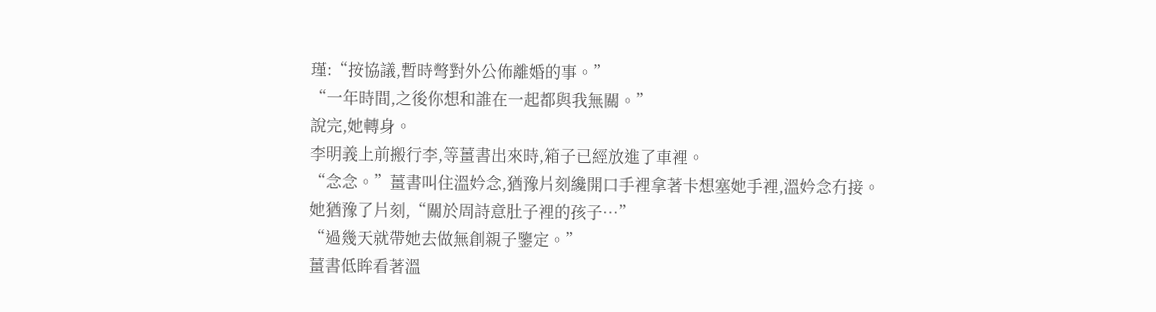瑾:“按協議,暫時彆對外公佈離婚的事。”
“一年時間,之後你想和誰在一起都與我無關。”
說完,她轉身。
李明義上前搬行李,等薑書出來時,箱子已經放進了車裡。
“念念。”薑書叫住溫妗念,猶豫片刻纔開口手裡拿著卡想塞她手裡,溫妗念冇接。
她猶豫了片刻,“關於周詩意肚子裡的孩子…”
“過幾天就帶她去做無創親子鑒定。”
薑書低眸看著溫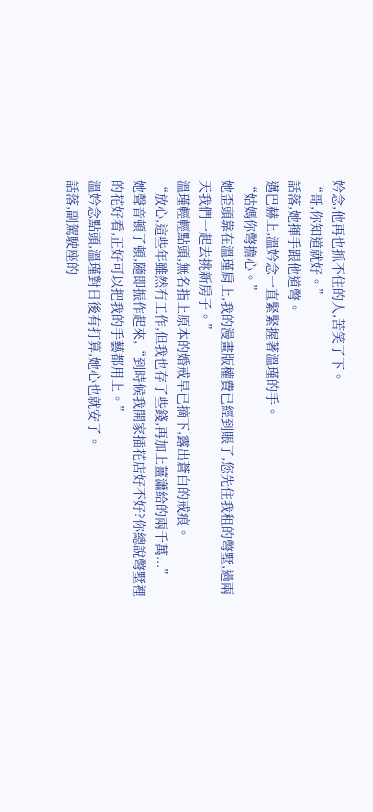妗念,他再也抓不住的人,苦笑了下。
“哥,你知道就好。”
話落,她揮手跟他道彆。
邁巴赫上,溫妗念一直緊緊握著溫瑾的手。
“姑媽你彆擔心。”
她歪頭靠在溫瑾肩上,我的漫畫版權費已經到賬了,您先住我租的彆墅,過兩天我們一起去挑新房子。”
溫瑾輕輕點頭,無名指上原本的婚戒早已摘下,露出蒼白的戒痕。
“放心,這些年雖然冇工作,但我也存了些錢,再加上薑瀟給的兩千萬...”
她聲音頓了頓,隨即振作起來,“到時候我開家插花店好不好?你總說彆墅裡的花好看,正好可以把我的手藝都用上。”
溫妗念點頭,溫瑾對日後有打算,她心也就安了。
話落,副駕駛座的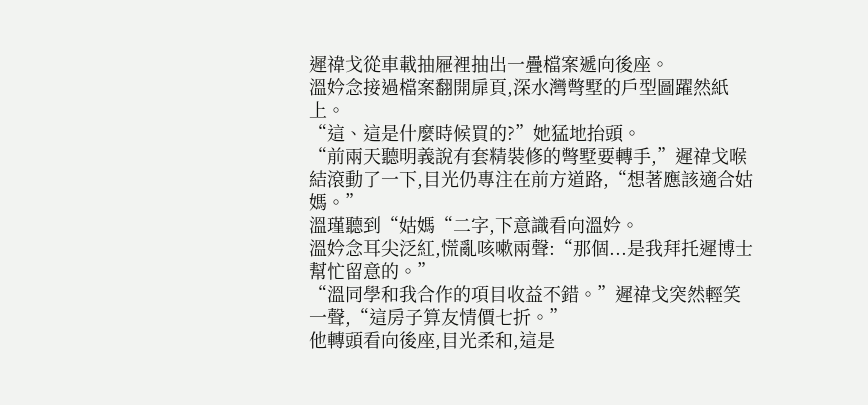遲禕戈從車載抽屜裡抽出一疊檔案遞向後座。
溫妗念接過檔案翻開扉頁,深水灣彆墅的戶型圖躍然紙上。
“這、這是什麼時候買的?”她猛地抬頭。
“前兩天聽明義說有套精裝修的彆墅要轉手,”遲禕戈喉結滾動了一下,目光仍專注在前方道路,“想著應該適合姑媽。”
溫瑾聽到“姑媽“二字,下意識看向溫妗。
溫妗念耳尖泛紅,慌亂咳嗽兩聲:“那個...是我拜托遲博士幫忙留意的。”
“溫同學和我合作的項目收益不錯。”遲禕戈突然輕笑一聲,“這房子算友情價七折。”
他轉頭看向後座,目光柔和,這是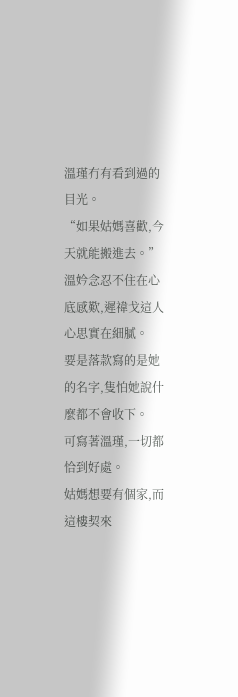溫瑾冇有看到過的目光。
“如果姑媽喜歡,今天就能搬進去。”
溫妗念忍不住在心底感歎,遲禕戈這人心思實在細膩。
要是落款寫的是她的名字,隻怕她說什麼都不會收下。
可寫著溫瑾,一切都恰到好處。
姑媽想要有個家,而這樓契來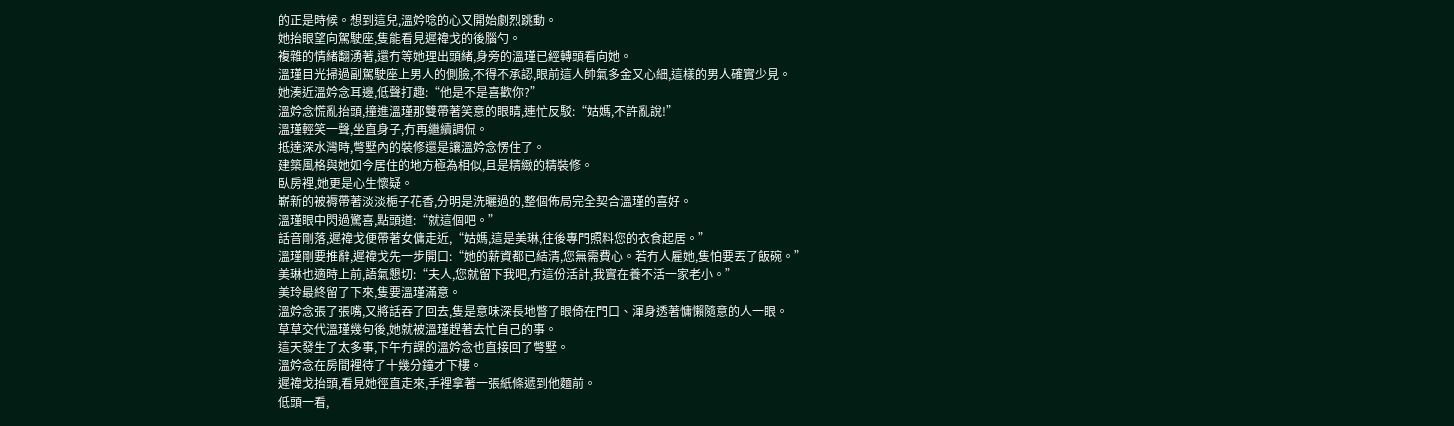的正是時候。想到這兒,溫妗唸的心又開始劇烈跳動。
她抬眼望向駕駛座,隻能看見遲禕戈的後腦勺。
複雜的情緒翻湧著,還冇等她理出頭緒,身旁的溫瑾已經轉頭看向她。
溫瑾目光掃過副駕駛座上男人的側臉,不得不承認,眼前這人帥氣多金又心細,這樣的男人確實少見。
她湊近溫妗念耳邊,低聲打趣:“他是不是喜歡你?”
溫妗念慌亂抬頭,撞進溫瑾那雙帶著笑意的眼睛,連忙反駁:“姑媽,不許亂說!”
溫瑾輕笑一聲,坐直身子,冇再繼續調侃。
抵達深水灣時,彆墅內的裝修還是讓溫妗念愣住了。
建築風格與她如今居住的地方極為相似,且是精緻的精裝修。
臥房裡,她更是心生懷疑。
嶄新的被褥帶著淡淡梔子花香,分明是洗曬過的,整個佈局完全契合溫瑾的喜好。
溫瑾眼中閃過驚喜,點頭道:“就這個吧。”
話音剛落,遲禕戈便帶著女傭走近,“姑媽,這是美琳,往後專門照料您的衣食起居。”
溫瑾剛要推辭,遲禕戈先一步開口:“她的薪資都已結清,您無需費心。若冇人雇她,隻怕要丟了飯碗。”
美琳也適時上前,語氣懇切:“夫人,您就留下我吧,冇這份活計,我實在養不活一家老小。”
美玲最終留了下來,隻要溫瑾滿意。
溫妗念張了張嘴,又將話吞了回去,隻是意味深長地瞥了眼倚在門口、渾身透著慵懶隨意的人一眼。
草草交代溫瑾幾句後,她就被溫瑾趕著去忙自己的事。
這天發生了太多事,下午冇課的溫妗念也直接回了彆墅。
溫妗念在房間裡待了十幾分鐘才下樓。
遲禕戈抬頭,看見她徑直走來,手裡拿著一張紙條遞到他麵前。
低頭一看,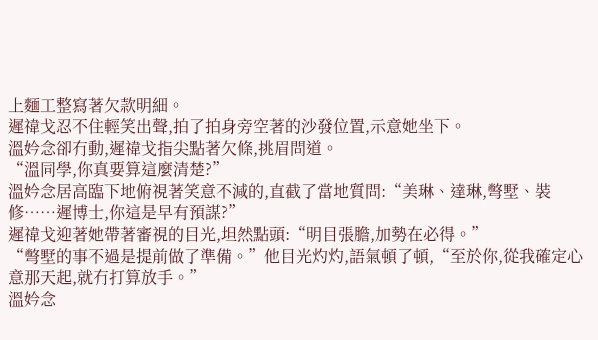上麵工整寫著欠款明細。
遲禕戈忍不住輕笑出聲,拍了拍身旁空著的沙發位置,示意她坐下。
溫妗念卻冇動,遲禕戈指尖點著欠條,挑眉問道。
“溫同學,你真要算這麼清楚?”
溫妗念居高臨下地俯視著笑意不減的,直截了當地質問:“美琳、達琳,彆墅、裝修……遲博士,你這是早有預謀?”
遲禕戈迎著她帶著審視的目光,坦然點頭:“明目張膽,加勢在必得。”
“彆墅的事不過是提前做了準備。”他目光灼灼,語氣頓了頓,“至於你,從我確定心意那天起,就冇打算放手。”
溫妗念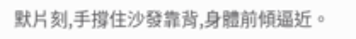默片刻,手撐住沙發靠背,身體前傾逼近。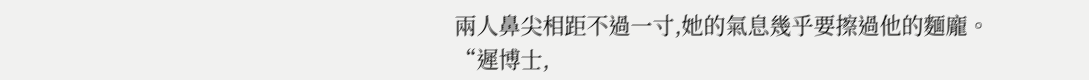兩人鼻尖相距不過一寸,她的氣息幾乎要擦過他的麵龐。
“遲博士,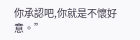你承認吧,你就是不懷好意。”